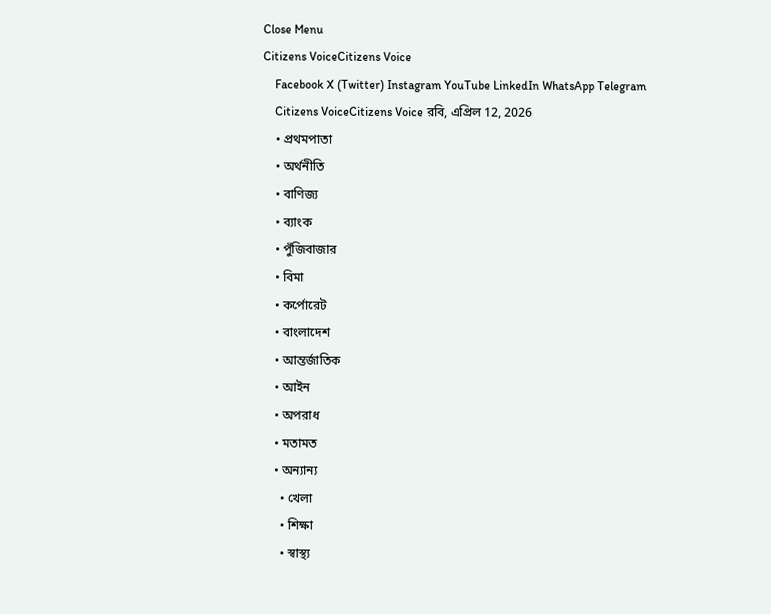Close Menu
Citizens VoiceCitizens Voice
    Facebook X (Twitter) Instagram YouTube LinkedIn WhatsApp Telegram
    Citizens VoiceCitizens Voice রবি, এপ্রিল 12, 2026
    • প্রথমপাতা
    • অর্থনীতি
    • বাণিজ্য
    • ব্যাংক
    • পুঁজিবাজার
    • বিমা
    • কর্পোরেট
    • বাংলাদেশ
    • আন্তর্জাতিক
    • আইন
    • অপরাধ
    • মতামত
    • অন্যান্য
      • খেলা
      • শিক্ষা
      • স্বাস্থ্য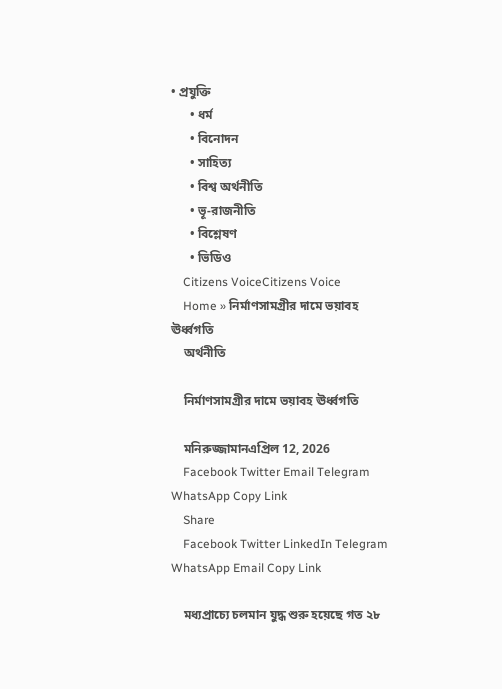• প্রযুক্তি
      • ধর্ম
      • বিনোদন
      • সাহিত্য
      • বিশ্ব অর্থনীতি
      • ভূ-রাজনীতি
      • বিশ্লেষণ
      • ভিডিও
    Citizens VoiceCitizens Voice
    Home » নির্মাণসামগ্রীর দামে ভয়াবহ ঊর্ধ্বগতি
    অর্থনীতি

    নির্মাণসামগ্রীর দামে ভয়াবহ ঊর্ধ্বগতি

    মনিরুজ্জামানএপ্রিল 12, 2026
    Facebook Twitter Email Telegram WhatsApp Copy Link
    Share
    Facebook Twitter LinkedIn Telegram WhatsApp Email Copy Link

    মধ্যপ্রাচ্যে চলমান যুদ্ধ শুরু হয়েছে গত ২৮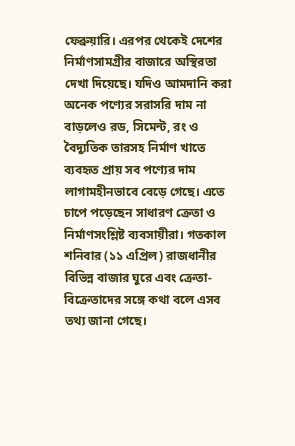ফেব্রুয়ারি। এরপর থেকেই দেশের নির্মাণসামগ্রীর বাজারে অস্থিরতা দেখা দিয়েছে। যদিও আমদানি করা অনেক পণ্যের সরাসরি দাম না বাড়লেও রড, সিমেন্ট, রং ও বৈদ্যুতিক তারসহ নির্মাণ খাতে ব্যবহৃত প্রায় সব পণ্যের দাম লাগামহীনভাবে বেড়ে গেছে। এতে চাপে পড়েছেন সাধারণ ক্রেতা ও নির্মাণসংশ্লিষ্ট ব্যবসায়ীরা। গতকাল শনিবার (১১ এপ্রিল) রাজধানীর বিভিন্ন বাজার ঘুরে এবং ক্রেতা-বিক্রেতাদের সঙ্গে কথা বলে এসব তথ্য জানা গেছে।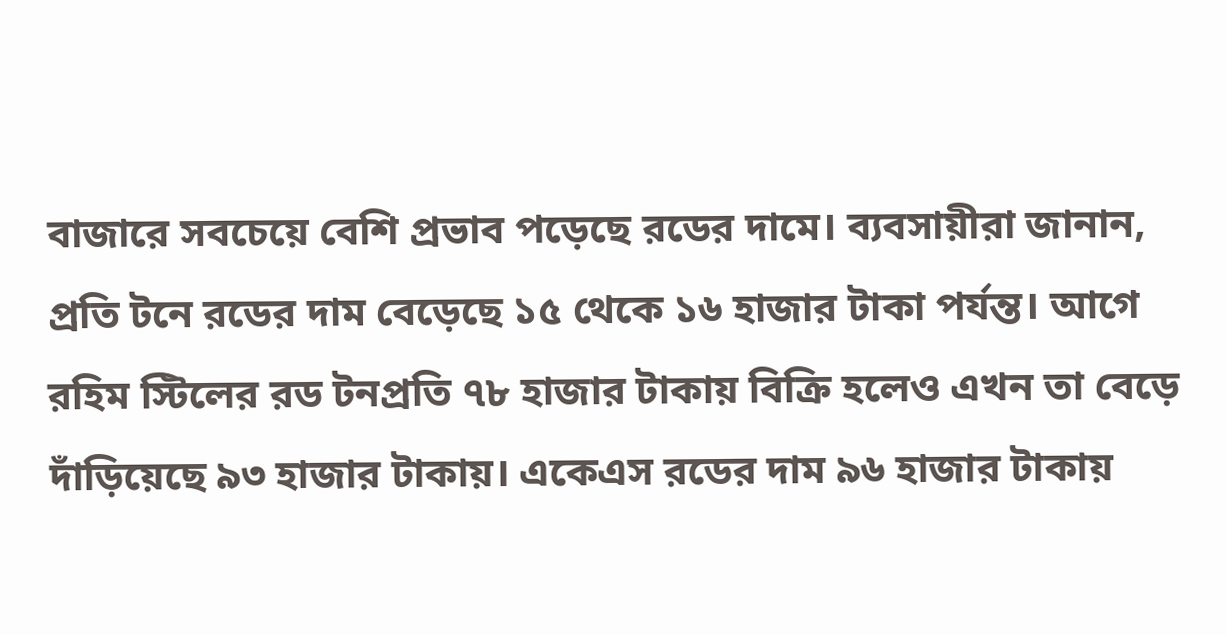বাজারে সবচেয়ে বেশি প্রভাব পড়েছে রডের দামে। ব্যবসায়ীরা জানান, প্রতি টনে রডের দাম বেড়েছে ১৫ থেকে ১৬ হাজার টাকা পর্যন্ত। আগে রহিম স্টিলের রড টনপ্রতি ৭৮ হাজার টাকায় বিক্রি হলেও এখন তা বেড়ে দাঁড়িয়েছে ৯৩ হাজার টাকায়। একেএস রডের দাম ৯৬ হাজার টাকায়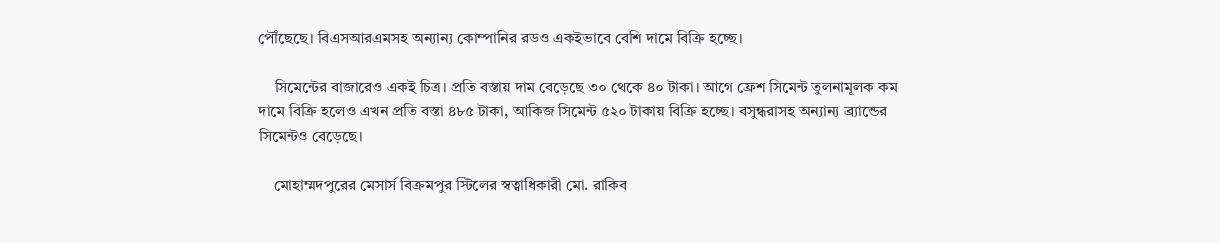পৌঁছেছে। বিএসআরএমসহ অন্যান্য কোম্পানির রডও একইভাবে বেশি দামে বিক্রি হচ্ছে।

    সিমেন্টের বাজারেও একই চিত্র। প্রতি বস্তায় দাম বেড়েছে ৩০ থেকে ৪০ টাকা। আগে ফ্রেশ সিমেন্ট তুলনামূলক কম দামে বিক্রি হলেও এখন প্রতি বস্তা ৪৮৫ টাকা, আকিজ সিমেন্ট ৫২০ টাকায় বিক্রি হচ্ছে। বসুন্ধরাসহ অন্যান্য ব্র্যান্ডের সিমেন্টও বেড়েছে।

    মোহাম্মদপুরের মেসার্স বিক্রমপুর স্টিলের স্বত্বাধিকারী মো. রাকিব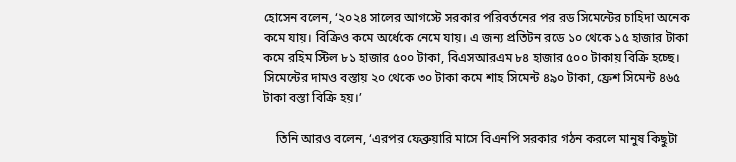হোসেন বলেন, ‘২০২৪ সালের আগস্টে সরকার পরিবর্তনের পর রড সিমেন্টের চাহিদা অনেক কমে যায়। বিক্রিও কমে অর্ধেকে নেমে যায়। এ জন্য প্রতিটন রডে ১০ থেকে ১৫ হাজার টাকা কমে রহিম স্টিল ৮১ হাজার ৫০০ টাকা, বিএসআরএম ৮৪ হাজার ৫০০ টাকায় বিক্রি হচ্ছে। সিমেন্টের দামও বস্তায় ২০ থেকে ৩০ টাকা কমে শাহ সিমেন্ট ৪৯০ টাকা, ফ্রেশ সিমেন্ট ৪৬৫ টাকা বস্তা বিক্রি হয়।’

    তিনি আরও বলেন, ‘এরপর ফেব্রুয়ারি মাসে বিএনপি সরকার গঠন করলে মানুষ কিছুটা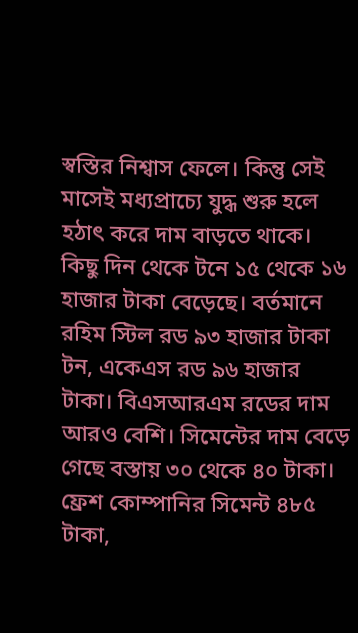স্বস্তির নিশ্বাস ফেলে। কিন্তু সেই মাসেই মধ্যপ্রাচ্যে যুদ্ধ শুরু হলে হঠাৎ করে দাম বাড়তে থাকে। কিছু দিন থেকে টনে ১৫ থেকে ১৬ হাজার টাকা বেড়েছে। বর্তমানে রহিম স্টিল রড ৯৩ হাজার টাকা টন, একেএস রড ৯৬ হাজার টাকা। বিএসআরএম রডের দাম আরও বেশি। সিমেন্টের দাম বেড়ে গেছে বস্তায় ৩০ থেকে ৪০ টাকা। ফ্রেশ কোম্পানির সিমেন্ট ৪৮৫ টাকা,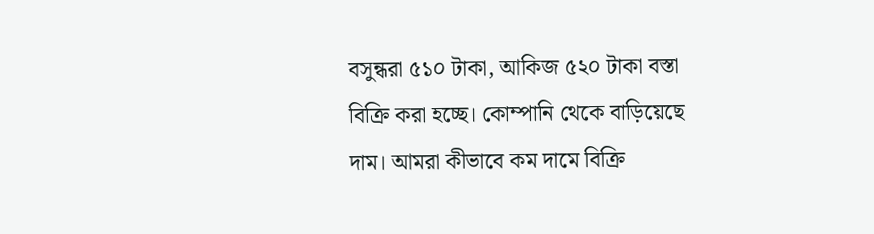বসুন্ধরা ৫১০ টাকা, আকিজ ৫২০ টাকা বস্তা বিক্রি করা হচ্ছে। কোম্পানি থেকে বাড়িয়েছে দাম। আমরা কীভাবে কম দামে বিক্রি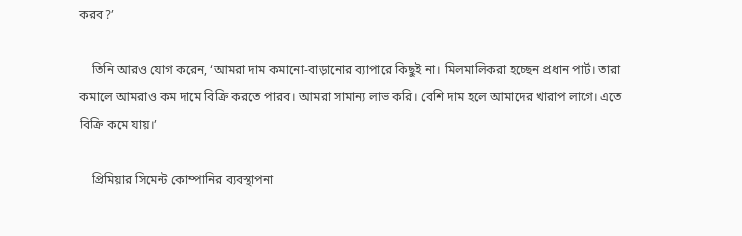করব?’

    তিনি আরও যোগ করেন, ‘আমরা দাম কমানো-বাড়ানোর ব্যাপারে কিছুই না। মিলমালিকরা হচ্ছেন প্রধান পার্ট। তারা কমালে আমরাও কম দামে বিক্রি করতে পারব। আমরা সামান্য লাভ করি। বেশি দাম হলে আমাদের খারাপ লাগে। এতে বিক্রি কমে যায়।’

    প্রিমিয়ার সিমেন্ট কোম্পানির ব্যবস্থাপনা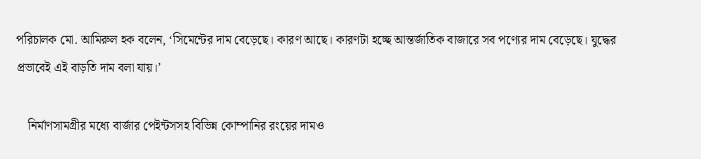পরিচালক মো. আমিরুল হক বলেন, ‘সিমেন্টের দাম বেড়েছে। কারণ আছে। কারণটা হচ্ছে আন্তর্জাতিক বাজারে সব পণ্যের দাম বেড়েছে। যুদ্ধের প্রভাবেই এই বাড়তি দাম বলা যায়।’

    নির্মাণসামগ্রীর মধ্যে বার্জার পেইন্টসসহ বিভিন্ন কোম্পানির রংয়ের দামও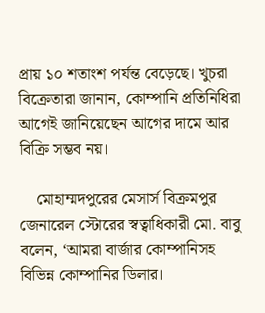প্রায় ১০ শতাংশ পর্যন্ত বেড়েছে। খুচরা বিক্রেতারা জানান, কোম্পানি প্রতিনিধিরা আগেই জানিয়েছেন আগের দামে আর বিক্রি সম্ভব নয়।

    মোহাম্মদপুরের মেসার্স বিক্রমপুর জেনারেল স্টোরের স্বত্বাধিকারী মো. বাবু বলেন, ‘আমরা বার্জার কোম্পানিসহ বিভিন্ন কোম্পানির ডিলার।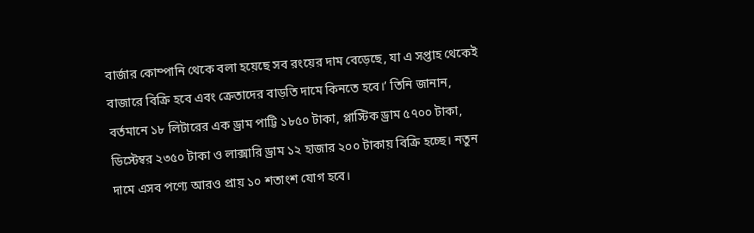বার্জার কোম্পানি থেকে বলা হয়েছে সব রংয়ের দাম বেড়েছে, যা এ সপ্তাহ থেকেই বাজারে বিক্রি হবে এবং ক্রেতাদের বাড়তি দামে কিনতে হবে।’ তিনি জানান, বর্তমানে ১৮ লিটারের এক ড্রাম পাট্টি ১৮৫০ টাকা, প্লাস্টিক ড্রাম ৫৭০০ টাকা, ডিস্টেম্বর ২৩৫০ টাকা ও লাক্সারি ড্রাম ১২ হাজার ২০০ টাকায় বিক্রি হচ্ছে। নতুন দামে এসব পণ্যে আরও প্রায় ১০ শতাংশ যোগ হবে।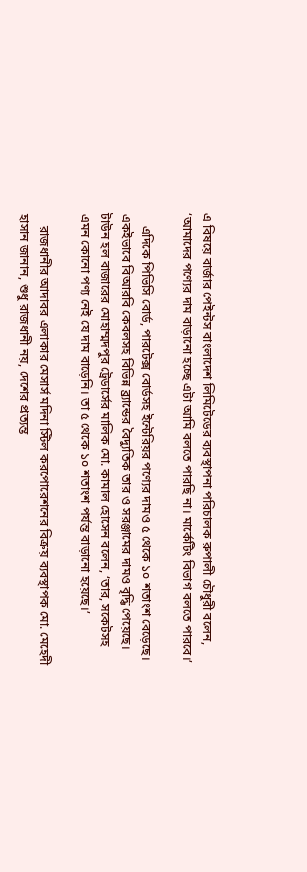এ বিষয়ে বার্জার পেইন্টস বাংলাদেশ লিমিটেডের ব্যবস্থাপনা পরিচালক রুপালী চৌধুরী বলেন, ‘আমাদের পণ্যের দাম বাড়ানো হচ্ছে এটা আমি বলতে পারছি না। মার্কেটিং বিভাগ বলতে পারবে।’

    এদিকে পিভিসি বোর্ড, পারটেক্স বোর্ডসহ ইন্টেরিয়র পণ্যের দামও ৫ থেকে ১০ শতাংশ বেড়েছে। একইভাবে বিআরবি কেবলসহ বিভিন্ন ব্র্যান্ডের বৈদ্যুতিক তার ও সরঞ্জামের দামও বৃদ্ধি পেয়েছে। টাউন হল বাজারের মোহাম্মদপুর ট্রেডার্সের মালিক মো. কামাল হোসেন বলেন, ‘তার, সকেটসহ এমন কোনো পণ্য নেই যে দাম বাড়েনি। তা ৫ থেকে ১০ শতাংশ পর্যন্ত বাড়ানো হয়েছে।’

    রাজধানীর আদাবর এলাকার মেসার্স মদিনা স্টিল করপোরেশনের বিক্রয় ব্যবস্থাপক মো. মেহেদী হাসান জানান, শুধু রাজধানী নয়, দেশের প্রত্যন্ত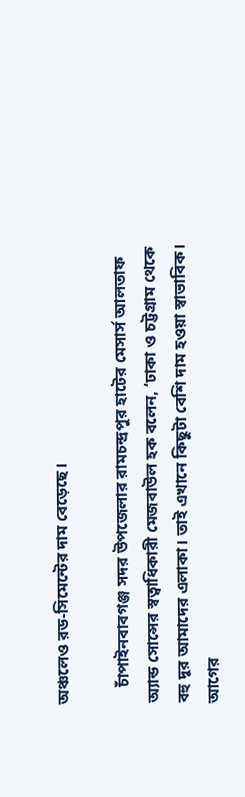অঞ্চলেও রড-সিমেন্টের দাম বেড়েছে।

    চাঁপাইনবাবগঞ্জ সদর উপজেলার রামচন্দ্রপুর হাটের মেসার্স আলতাফ অ্যান্ড সোন্সের স্বত্বাধিকারী মেজবাউল হক বলেন, ‘ঢাকা ও চট্টগ্রাম থেকে বহু দূর আমাদের এলাকা। তাই এখানে কিছুটা বেশি দাম হওয়া স্বাভাবিক। আগের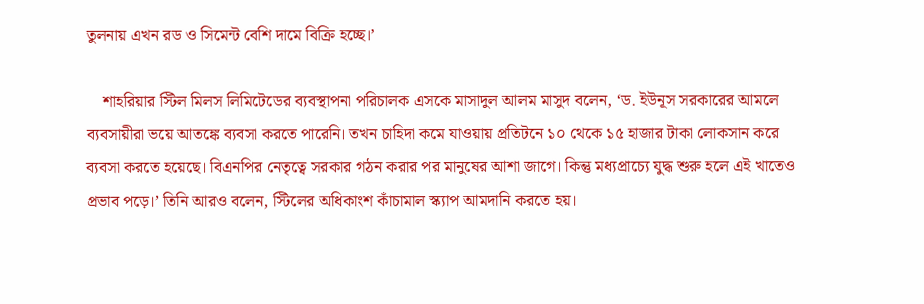তুলনায় এখন রড ও সিমেন্ট বেশি দামে বিক্রি হচ্ছে।’

    শাহরিয়ার স্টিল মিলস লিমিটেডের ব্যবস্থাপনা পরিচালক এসকে মাসাদুল আলম মাসুদ বলেন, ‘ড. ইউনূস সরকারের আমলে ব্যবসায়ীরা ভয়ে আতঙ্কে ব্যবসা করতে পারেনি। তখন চাহিদা কমে যাওয়ায় প্রতিটনে ১০ থেকে ১৫ হাজার টাকা লোকসান করে ব্যবসা করতে হয়েছে। বিএনপির নেতৃত্বে সরকার গঠন করার পর মানুষের আশা জাগে। কিন্তু মধ্যপ্রাচ্যে যুদ্ধ শুরু হলে এই খাতেও প্রভাব পড়ে।’ তিনি আরও বলেন, স্টিলের অধিকাংশ কাঁচামাল স্ক্যাপ আমদানি করতে হয়।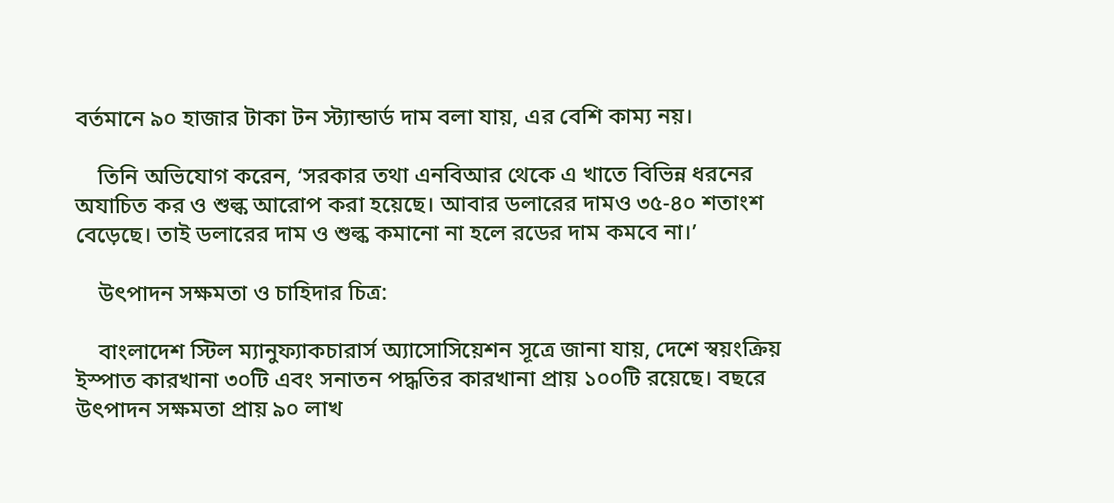বর্তমানে ৯০ হাজার টাকা টন স্ট্যান্ডার্ড দাম বলা যায়, এর বেশি কাম্য নয়।

    তিনি অভিযোগ করেন, ‘সরকার তথা এনবিআর থেকে এ খাতে বিভিন্ন ধরনের অযাচিত কর ও শুল্ক আরোপ করা হয়েছে। আবার ডলারের দামও ৩৫-৪০ শতাংশ বেড়েছে। তাই ডলারের দাম ও শুল্ক কমানো না হলে রডের দাম কমবে না।’

    উৎপাদন সক্ষমতা ও চাহিদার চিত্র:

    বাংলাদেশ স্টিল ম্যানুফ্যাকচারার্স অ্যাসোসিয়েশন সূত্রে জানা যায়, দেশে স্বয়ংক্রিয় ইস্পাত কারখানা ৩০টি এবং সনাতন পদ্ধতির কারখানা প্রায় ১০০টি রয়েছে। বছরে উৎপাদন সক্ষমতা প্রায় ৯০ লাখ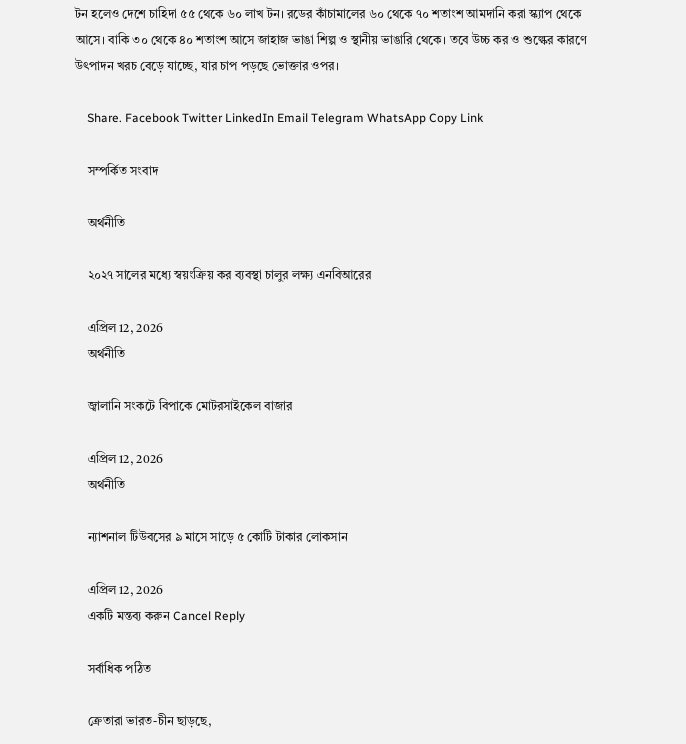টন হলেও দেশে চাহিদা ৫৫ থেকে ৬০ লাখ টন। রডের কাঁচামালের ৬০ থেকে ৭০ শতাংশ আমদানি করা স্ক্যাপ থেকে আসে। বাকি ৩০ থেকে ৪০ শতাংশ আসে জাহাজ ভাঙা শিল্প ও স্থানীয় ভাঙারি থেকে। তবে উচ্চ কর ও শুল্কের কারণে উৎপাদন খরচ বেড়ে যাচ্ছে, যার চাপ পড়ছে ভোক্তার ওপর।

    Share. Facebook Twitter LinkedIn Email Telegram WhatsApp Copy Link

    সম্পর্কিত সংবাদ

    অর্থনীতি

    ২০২৭ সালের মধ্যে স্বয়ংক্রিয় কর ব্যবস্থা চালুর লক্ষ্য এনবিআরের

    এপ্রিল 12, 2026
    অর্থনীতি

    জ্বালানি সংকটে বিপাকে মোটরসাইকেল বাজার

    এপ্রিল 12, 2026
    অর্থনীতি

    ন্যাশনাল টিউবসের ৯ মাসে সাড়ে ৫ কোটি টাকার লোকসান

    এপ্রিল 12, 2026
    একটি মন্তব্য করুন Cancel Reply

    সর্বাধিক পঠিত

    ক্রেতারা ভারত-চীন ছাড়ছে,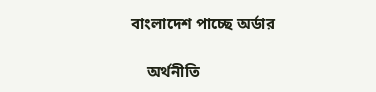বাংলাদেশ পাচ্ছে অর্ডার

    অর্থনীতি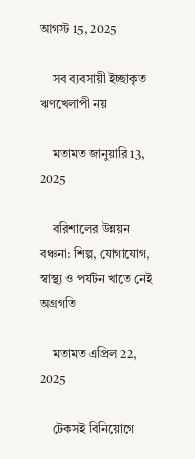আগস্ট 15, 2025

    সব ব্যবসায়ী ইচ্ছাকৃত ঋণখেলাপী নয়

    মতামত জানুয়ারি 13, 2025

    বরিশালের উন্নয়ন বঞ্চনা: শিল্প, যোগাযোগ, স্বাস্থ্য ও পর্যটন খাতে নেই অগ্রগতি

    মতামত এপ্রিল 22, 2025

    টেকসই বিনিয়োগে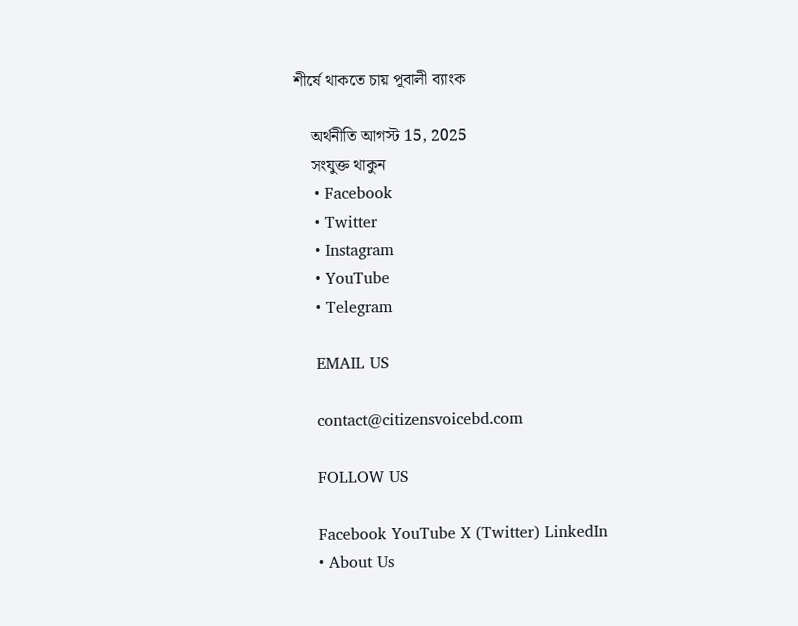শীর্ষে থাকতে চায় পূবালী ব্যাংক

    অর্থনীতি আগস্ট 15, 2025
    সংযুক্ত থাকুন
    • Facebook
    • Twitter
    • Instagram
    • YouTube
    • Telegram

    EMAIL US

    contact@citizensvoicebd.com

    FOLLOW US

    Facebook YouTube X (Twitter) LinkedIn
    • About Us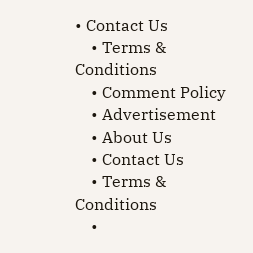• Contact Us
    • Terms & Conditions
    • Comment Policy
    • Advertisement
    • About Us
    • Contact Us
    • Terms & Conditions
    •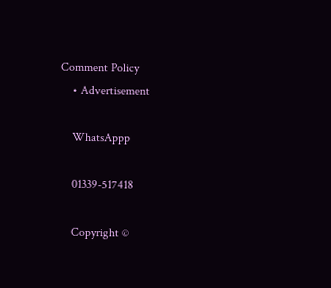Comment Policy
    • Advertisement

    WhatsAppp

    01339-517418

    Copyright ©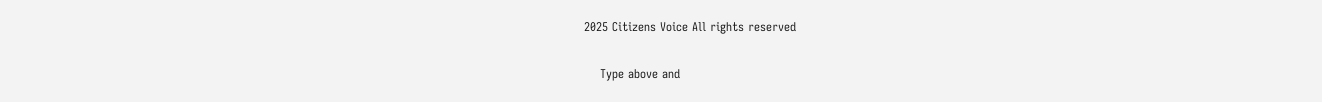2025 Citizens Voice All rights reserved

    Type above and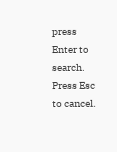press Enter to search. Press Esc to cancel.